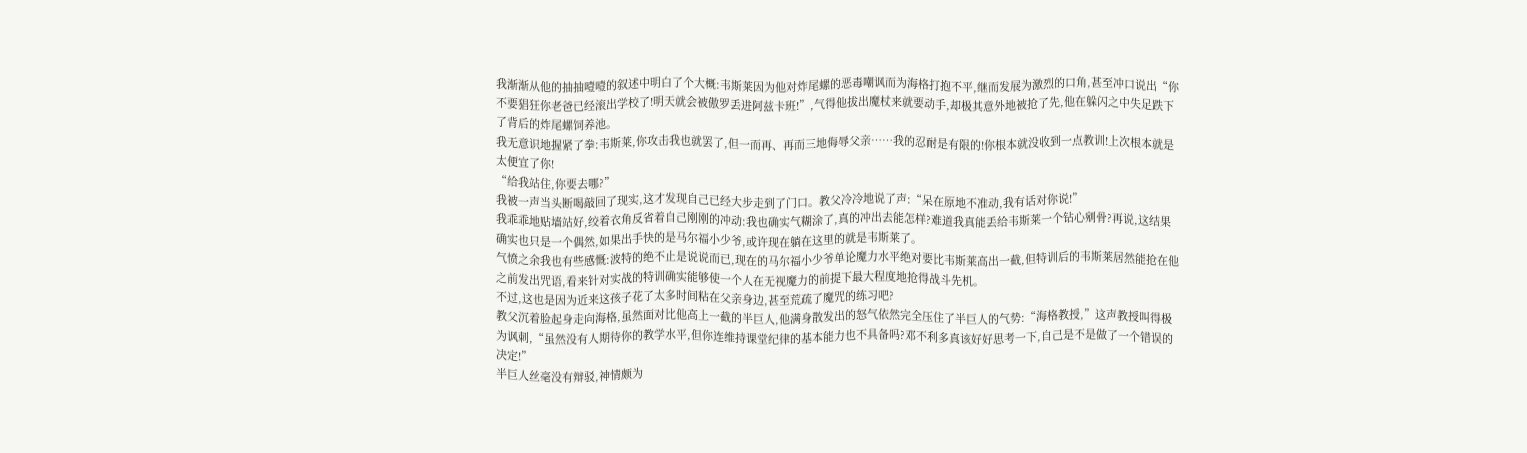我渐渐从他的抽抽噎噎的叙述中明白了个大概:韦斯莱因为他对炸尾螺的恶毒嘲讽而为海格打抱不平,继而发展为激烈的口角,甚至冲口说出“你不要猖狂你老爸已经滚出学校了!明天就会被傲罗丢进阿兹卡班!”,气得他拔出魔杖来就要动手,却极其意外地被抢了先,他在躲闪之中失足跌下了背后的炸尾螺饲养池。
我无意识地握紧了拳:韦斯莱,你攻击我也就罢了,但一而再、再而三地侮辱父亲……我的忍耐是有限的!你根本就没收到一点教训!上次根本就是太便宜了你!
“给我站住,你要去哪?”
我被一声当头断喝敲回了现实,这才发现自己已经大步走到了门口。教父冷冷地说了声:“呆在原地不准动,我有话对你说!”
我乖乖地贴墙站好,绞着衣角反省着自己刚刚的冲动:我也确实气糊涂了,真的冲出去能怎样?难道我真能丢给韦斯莱一个钻心剜骨?再说,这结果确实也只是一个偶然,如果出手快的是马尔福小少爷,或许现在躺在这里的就是韦斯莱了。
气愤之余我也有些感慨:波特的绝不止是说说而已,现在的马尔福小少爷单论魔力水平绝对要比韦斯莱高出一截,但特训后的韦斯莱居然能抢在他之前发出咒语,看来针对实战的特训确实能够使一个人在无视魔力的前提下最大程度地抢得战斗先机。
不过,这也是因为近来这孩子花了太多时间粘在父亲身边,甚至荒疏了魔咒的练习吧?
教父沉着脸起身走向海格,虽然面对比他高上一截的半巨人,他满身散发出的怒气依然完全压住了半巨人的气势:“海格教授,”这声教授叫得极为讽刺,“虽然没有人期待你的教学水平,但你连维持课堂纪律的基本能力也不具备吗?邓不利多真该好好思考一下,自己是不是做了一个错误的决定!”
半巨人丝毫没有辩驳,神情颇为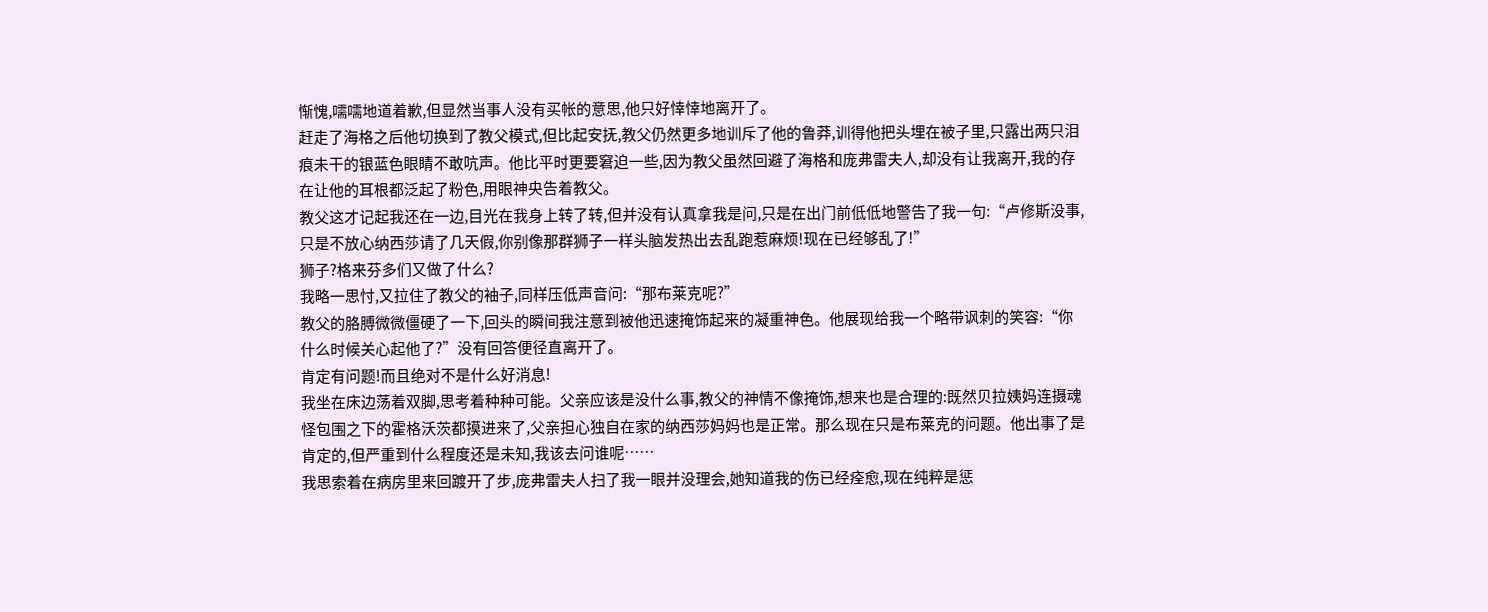惭愧,嚅嚅地道着歉,但显然当事人没有买帐的意思,他只好悻悻地离开了。
赶走了海格之后他切换到了教父模式,但比起安抚,教父仍然更多地训斥了他的鲁莽,训得他把头埋在被子里,只露出两只泪痕未干的银蓝色眼睛不敢吭声。他比平时更要窘迫一些,因为教父虽然回避了海格和庞弗雷夫人,却没有让我离开,我的存在让他的耳根都泛起了粉色,用眼神央告着教父。
教父这才记起我还在一边,目光在我身上转了转,但并没有认真拿我是问,只是在出门前低低地警告了我一句:“卢修斯没事,只是不放心纳西莎请了几天假,你别像那群狮子一样头脑发热出去乱跑惹麻烦!现在已经够乱了!”
狮子?格来芬多们又做了什么?
我略一思忖,又拉住了教父的袖子,同样压低声音问:“那布莱克呢?”
教父的胳膊微微僵硬了一下,回头的瞬间我注意到被他迅速掩饰起来的凝重神色。他展现给我一个略带讽刺的笑容:“你什么时候关心起他了?”没有回答便径直离开了。
肯定有问题!而且绝对不是什么好消息!
我坐在床边荡着双脚,思考着种种可能。父亲应该是没什么事,教父的神情不像掩饰,想来也是合理的:既然贝拉姨妈连摄魂怪包围之下的霍格沃茨都摸进来了,父亲担心独自在家的纳西莎妈妈也是正常。那么现在只是布莱克的问题。他出事了是肯定的,但严重到什么程度还是未知,我该去问谁呢……
我思索着在病房里来回踱开了步,庞弗雷夫人扫了我一眼并没理会,她知道我的伤已经痊愈,现在纯粹是惩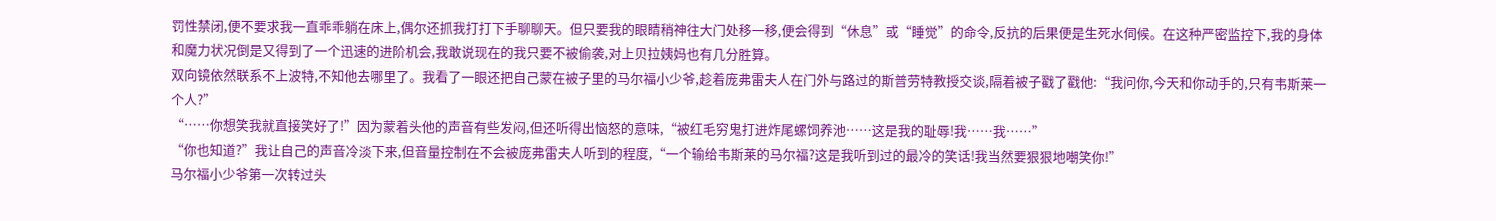罚性禁闭,便不要求我一直乖乖躺在床上,偶尔还抓我打打下手聊聊天。但只要我的眼睛稍神往大门处移一移,便会得到“休息”或“睡觉”的命令,反抗的后果便是生死水伺候。在这种严密监控下,我的身体和魔力状况倒是又得到了一个迅速的进阶机会,我敢说现在的我只要不被偷袭,对上贝拉姨妈也有几分胜算。
双向镜依然联系不上波特,不知他去哪里了。我看了一眼还把自己蒙在被子里的马尔福小少爷,趁着庞弗雷夫人在门外与路过的斯普劳特教授交谈,隔着被子戳了戳他:“我问你,今天和你动手的,只有韦斯莱一个人?”
“……你想笑我就直接笑好了!”因为蒙着头他的声音有些发闷,但还听得出恼怒的意味,“被红毛穷鬼打进炸尾螺饲养池……这是我的耻辱!我……我……”
“你也知道?”我让自己的声音冷淡下来,但音量控制在不会被庞弗雷夫人听到的程度,“一个输给韦斯莱的马尔福?这是我听到过的最冷的笑话!我当然要狠狠地嘲笑你!”
马尔福小少爷第一次转过头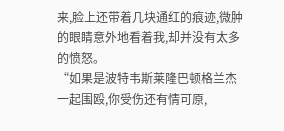来,脸上还带着几块通红的痕迹,微肿的眼睛意外地看着我,却并没有太多的愤怒。
“如果是波特韦斯莱隆巴顿格兰杰一起围殴,你受伤还有情可原,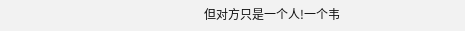但对方只是一个人!一个韦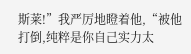斯莱!”我严厉地瞪着他,“被他打倒,纯粹是你自己实力太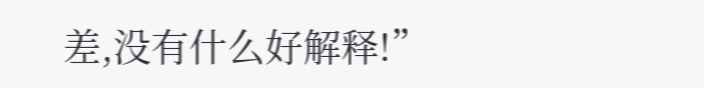差,没有什么好解释!”